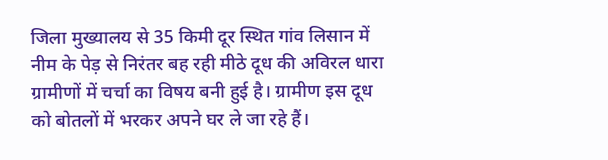जिला मुख्यालय से 35 किमी दूर स्थित गांव लिसान में नीम के पेड़ से निरंतर बह रही मीठे दूध की अविरल धारा ग्रामीणों में चर्चा का विषय बनी हुई है। ग्रामीण इस दूध को बोतलों में भरकर अपने घर ले जा रहे हैं।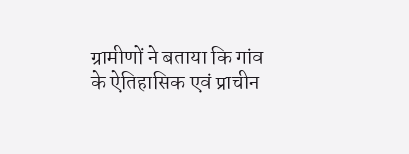ग्रामीणों ने बताया कि गांव के ऐतिहासिक एवं प्राचीन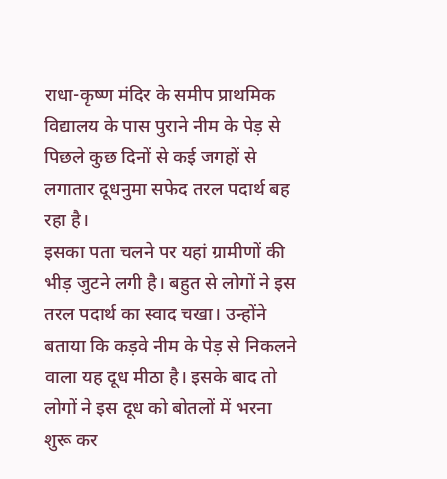राधा-कृष्ण मंदिर के समीप प्राथमिक विद्यालय के पास पुराने नीम के पेड़ से पिछले कुछ दिनों से कई जगहों से लगातार दूधनुमा सफेद तरल पदार्थ बह रहा है।
इसका पता चलने पर यहां ग्रामीणों की भीड़ जुटने लगी है। बहुत से लोगों ने इस तरल पदार्थ का स्वाद चखा। उन्होंने बताया कि कड़वे नीम के पेड़ से निकलने वाला यह दूध मीठा है। इसके बाद तो लोगों ने इस दूध को बोतलों में भरना शुरू कर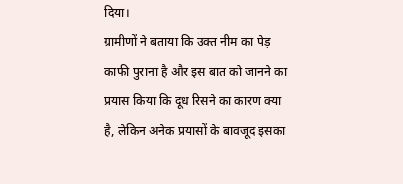दिया।
ग्रामीणों ने बताया कि उक्त नीम का पेड़ काफी पुराना है और इस बात को जानने का प्रयास किया कि दूध रिसने का कारण क्या है, लेकिन अनेक प्रयासों के बावजूद इसका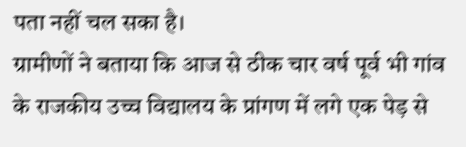पता नहीं चल सका है।
ग्रामीणों ने बताया कि आज से ठीक चार वर्ष पूर्व भी गांव के राजकीय उच्च विद्यालय के प्रांगण में लगे एक पेड़ से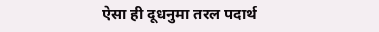ऐसा ही दूधनुमा तरल पदार्थ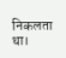निकलता था।